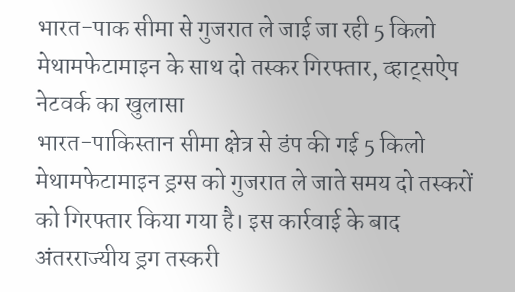भारत-पाक सीमा से गुजरात ले जाई जा रही 5 किलो मेथामफेटामाइन के साथ दो तस्कर गिरफ्तार, व्हाट्सऐप नेटवर्क का खुलासा
भारत-पाकिस्तान सीमा क्षेत्र से डंप की गई 5 किलो मेथामफेटामाइन ड्रग्स को गुजरात ले जाते समय दो तस्करों को गिरफ्तार किया गया है। इस कार्रवाई के बाद अंतरराज्यीय ड्रग तस्करी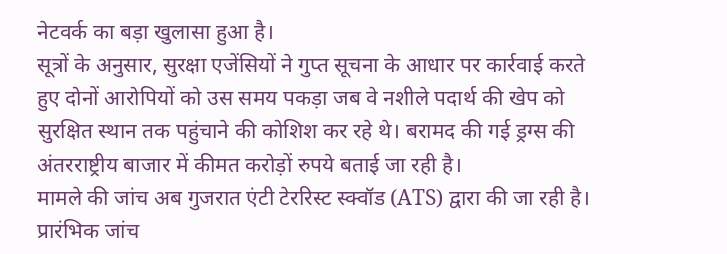नेटवर्क का बड़ा खुलासा हुआ है।
सूत्रों के अनुसार, सुरक्षा एजेंसियों ने गुप्त सूचना के आधार पर कार्रवाई करते हुए दोनों आरोपियों को उस समय पकड़ा जब वे नशीले पदार्थ की खेप को सुरक्षित स्थान तक पहुंचाने की कोशिश कर रहे थे। बरामद की गई ड्रग्स की अंतरराष्ट्रीय बाजार में कीमत करोड़ों रुपये बताई जा रही है।
मामले की जांच अब गुजरात एंटी टेररिस्ट स्क्वॉड (ATS) द्वारा की जा रही है। प्रारंभिक जांच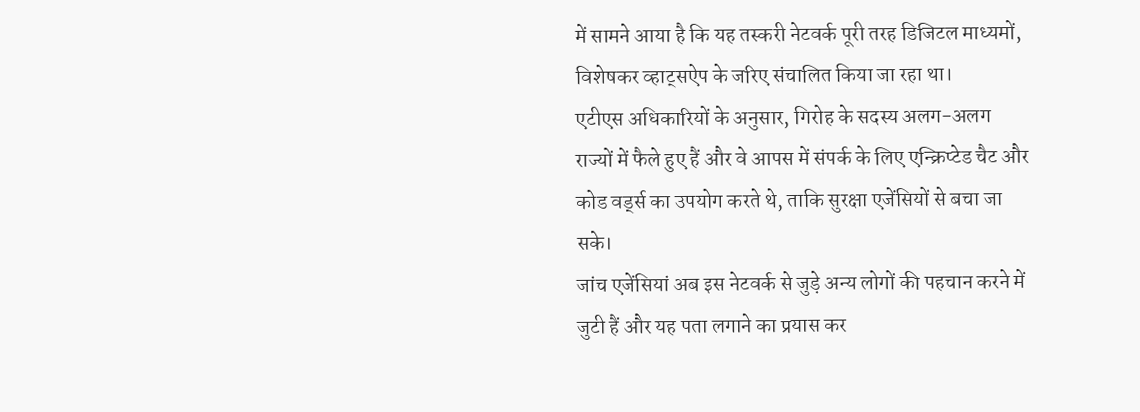में सामने आया है कि यह तस्करी नेटवर्क पूरी तरह डिजिटल माध्यमों, विशेषकर व्हाट्सऐप के जरिए संचालित किया जा रहा था।
एटीएस अधिकारियों के अनुसार, गिरोह के सदस्य अलग-अलग राज्यों में फैले हुए हैं और वे आपस में संपर्क के लिए एन्क्रिप्टेड चैट और कोड वर्ड्स का उपयोग करते थे, ताकि सुरक्षा एजेंसियों से बचा जा सके।
जांच एजेंसियां अब इस नेटवर्क से जुड़े अन्य लोगों की पहचान करने में जुटी हैं और यह पता लगाने का प्रयास कर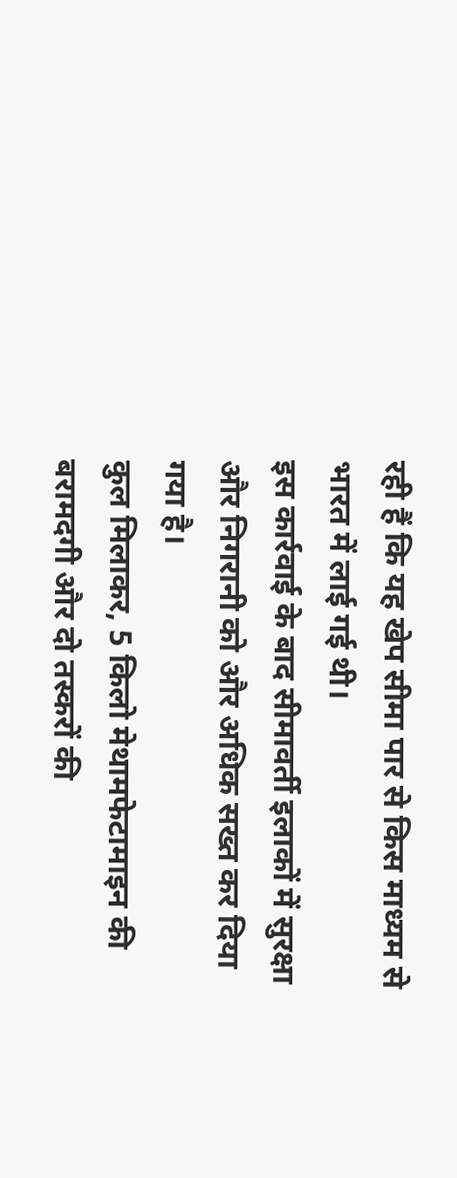रही हैं कि यह खेप सीमा पार से किस माध्यम से भारत में लाई गई थी।
इस कार्रवाई के बाद सीमावर्ती इलाकों में सुरक्षा और निगरानी को और अधिक सख्त कर दिया गया है।
कुल मिलाकर, 5 किलो मेथामफेटामाइन की बरामदगी और दो तस्करों की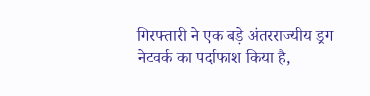गिरफ्तारी ने एक बड़े अंतरराज्यीय ड्रग नेटवर्क का पर्दाफाश किया है,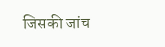जिसकी जांच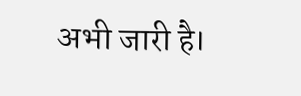अभी जारी है।